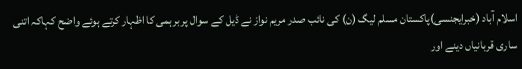اسلام آباد (خبرایجنسی)پاکستان مسلم لیگ (ن) کی نائب صدر مریم نواز نے ڈیل کے سوال پر برہمی کا اظہار کرتے ہوئے واضح کہاکہ اتنی ساری قربانیاں دینے اور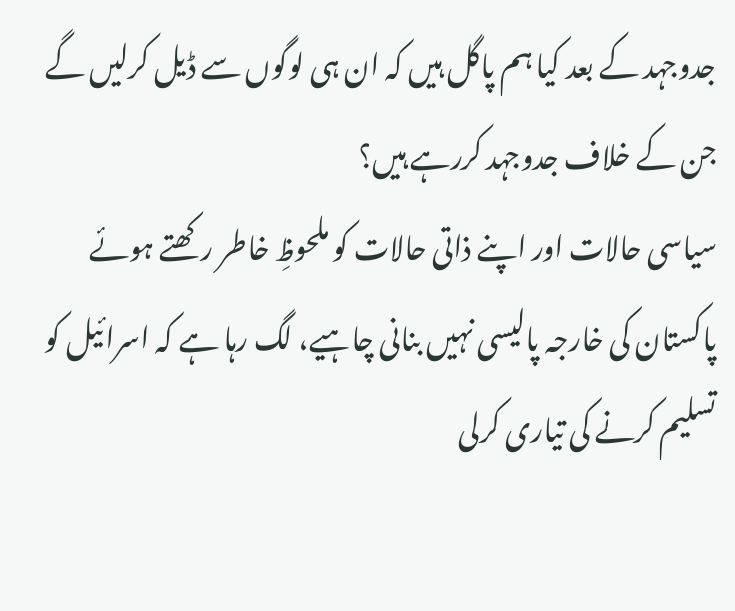جدوجہد کے بعد کیا ہم پاگل ہیں کہ ان ہی لوگوں سے ڈیل کرلیں گے جن کے خلاف جدوجہد کررہے ہیں؟
سیاسی حالات اور اپنے ذاتی حالات کو ملحوظِ خاطر رکھتے ہوئے پاکستان کی خارجہ پالیسی نہیں بنانی چاہیے، لگ رہا ہے کہ اسرائیل کو تسلیم کرنے کی تیاری کرلی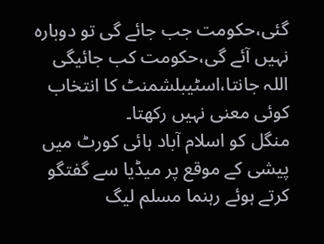گئی،حکومت جب جائے گی تو دوبارہ نہیں آئے گی،حکومت کب جائیگی اللہ جانتا،اسٹیبلشمنٹ کا انتخاب کوئی معنی نہیں رکھتا۔
منگل کو اسلام آباد ہائی کورٹ میں پیشی کے موقع پر میڈیا سے گفتگو کرتے ہوئے رہنما مسلم لیگ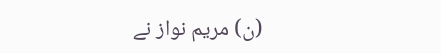(ن) مریم نواز نے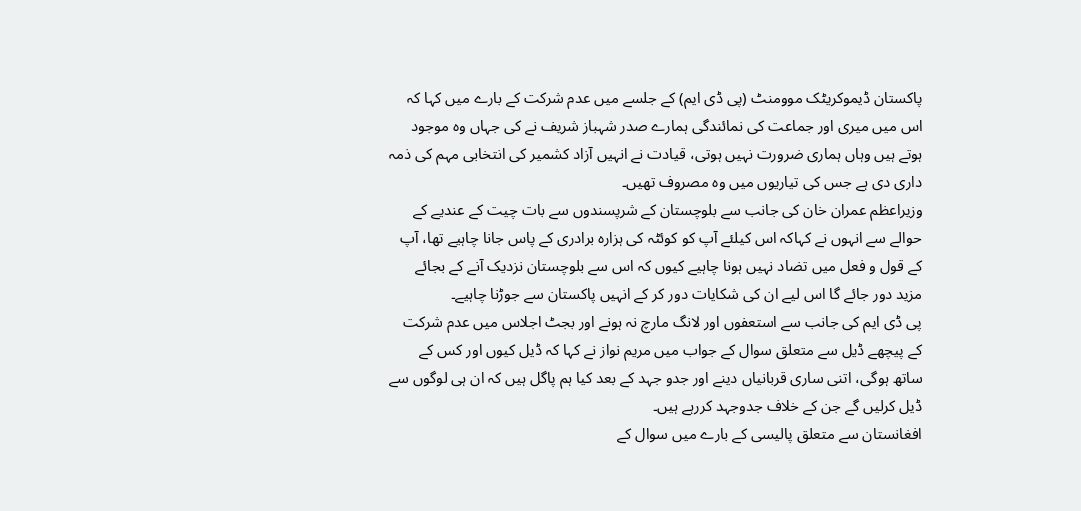پاکستان ڈیموکریٹک موومنٹ (پی ڈی ایم) کے جلسے میں عدم شرکت کے بارے میں کہا کہ اس میں میری اور جماعت کی نمائندگی ہمارے صدر شہباز شریف نے کی جہاں وہ موجود ہوتے ہیں وہاں ہماری ضرورت نہیں ہوتی، قیادت نے انہیں آزاد کشمیر کی انتخابی مہم کی ذمہ داری دی ہے جس کی تیاریوں میں وہ مصروف تھیں۔
وزیراعظم عمران خان کی جانب سے بلوچستان کے شرپسندوں سے بات چیت کے عندیے کے حوالے سے انہوں نے کہاکہ اس کیلئے آپ کو کوئٹہ کی ہزارہ برادری کے پاس جانا چاہیے تھا، آپ کے قول و فعل میں تضاد نہیں ہونا چاہیے کیوں کہ اس سے بلوچستان نزدیک آنے کے بجائے مزید دور جائے گا اس لیے ان کی شکایات دور کر کے انہیں پاکستان سے جوڑنا چاہیے۔
پی ڈی ایم کی جانب سے استعفوں اور لانگ مارچ نہ ہونے اور بجٹ اجلاس میں عدم شرکت کے پیچھے ڈیل سے متعلق سوال کے جواب میں مریم نواز نے کہا کہ ڈیل کیوں اور کس کے ساتھ ہوگی، اتنی ساری قربانیاں دینے اور جدو جہد کے بعد کیا ہم پاگل ہیں کہ ان ہی لوگوں سے ڈیل کرلیں گے جن کے خلاف جدوجہد کررہے ہیں۔
افغانستان سے متعلق پالیسی کے بارے میں سوال کے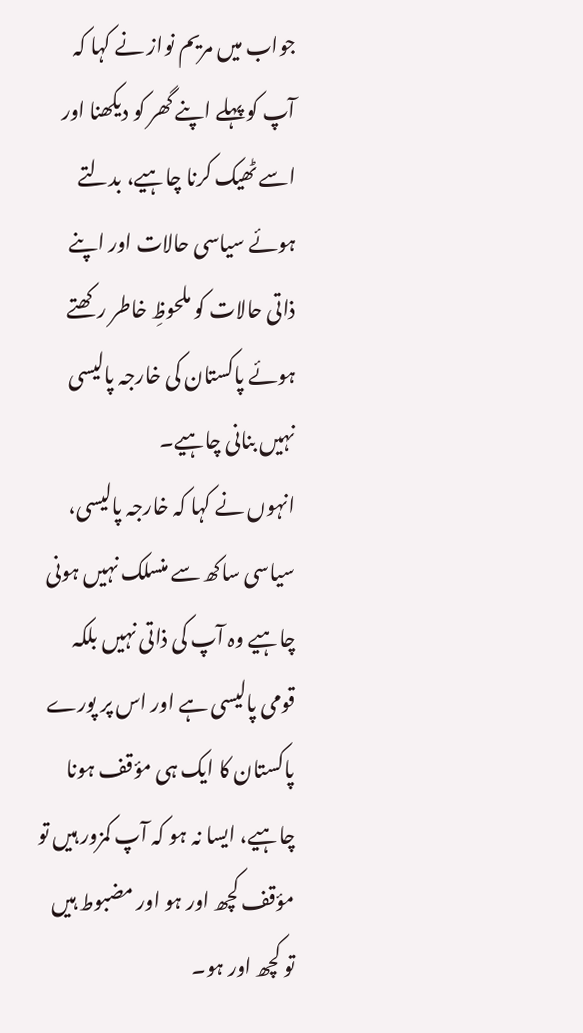جواب میں مریم نواز نے کہا کہ آپ کو پہلے اپنے گھر کو دیکھنا اور اسے ٹھیک کرنا چاہیے، بدلتے ہوئے سیاسی حالات اور اپنے ذاتی حالات کو ملحوظِ خاطر رکھتے ہوئے پاکستان کی خارجہ پالیسی نہیں بنانی چاہیے۔
انہوں نے کہا کہ خارجہ پالیسی، سیاسی ساکھ سے منسلک نہیں ہونی چاہیے وہ آپ کی ذاتی نہیں بلکہ قومی پالیسی ہے اور اس پر پورے پاکستان کا ایک ہی مؤقف ہونا چاہیے، ایسا نہ ہو کہ آپ کمزور ہیں تو مؤقف کچھ اور ہو اور مضبوط ہیں تو کچھ اور ہو۔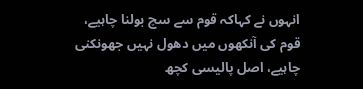انہوں نے کہاکہ قوم سے سچ بولنا چاہیے، قوم کی آنکھوں میں دھول نہیں جھونکنی چاہیے، اصل پالیسی کچھ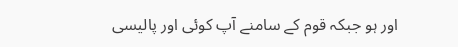اور ہو جبکہ قوم کے سامنے آپ کوئی اور پالیسی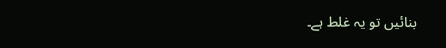بنائیں تو یہ غلط ہے۔